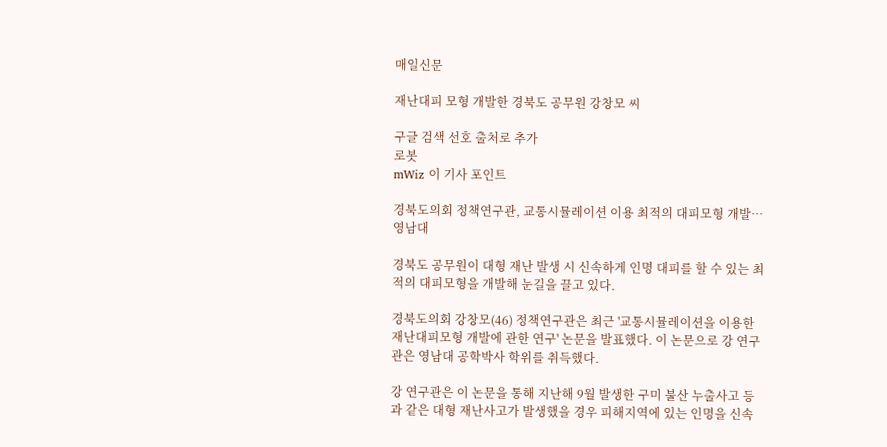매일신문

재난대피 모형 개발한 경북도 공무원 강창모 씨

구글 검색 선호 출처로 추가
로봇
mWiz 이 기사 포인트

경북도의회 정책연구관, 교통시뮬레이션 이용 최적의 대피모형 개발…영남대

경북도 공무원이 대형 재난 발생 시 신속하게 인명 대피를 할 수 있는 최적의 대피모형을 개발해 눈길을 끌고 있다.

경북도의회 강창모(46) 정책연구관은 최근 '교통시뮬레이션을 이용한 재난대피모형 개발에 관한 연구' 논문을 발표했다. 이 논문으로 강 연구관은 영남대 공학박사 학위를 취득했다.

강 연구관은 이 논문을 통해 지난해 9월 발생한 구미 불산 누출사고 등과 같은 대형 재난사고가 발생했을 경우 피해지역에 있는 인명을 신속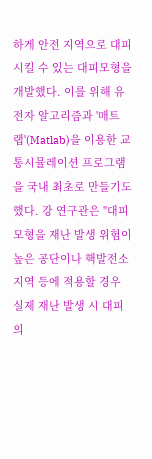하게 안전 지역으로 대피시킬 수 있는 대피모형을 개발했다. 이를 위해 유전자 알고리즘과 '매트랩'(Matlab)을 이용한 교통시뮬레이션 프로그램을 국내 최초로 만들기도 했다. 강 연구관은 "대피모형을 재난 발생 위험이 높은 공단이나 핵발전소 지역 등에 적용할 경우 실제 재난 발생 시 대피 의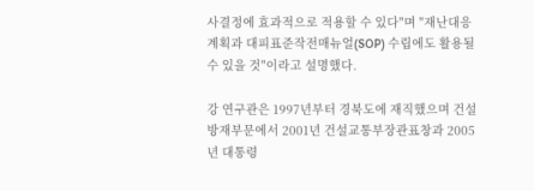사결정에 효과적으로 적용할 수 있다"며 "재난대응계획과 대피표준작전매뉴얼(SOP) 수립에도 활용될 수 있을 것"이라고 설명했다.

강 연구관은 1997년부터 경북도에 재직했으며 건설방재부문에서 2001년 건설교통부장관표창과 2005년 대통령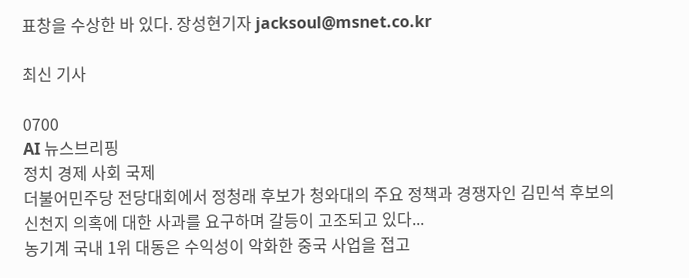표창을 수상한 바 있다. 장성현기자 jacksoul@msnet.co.kr

최신 기사

0700
AI 뉴스브리핑
정치 경제 사회 국제
더불어민주당 전당대회에서 정청래 후보가 청와대의 주요 정책과 경쟁자인 김민석 후보의 신천지 의혹에 대한 사과를 요구하며 갈등이 고조되고 있다...
농기계 국내 1위 대동은 수익성이 악화한 중국 사업을 접고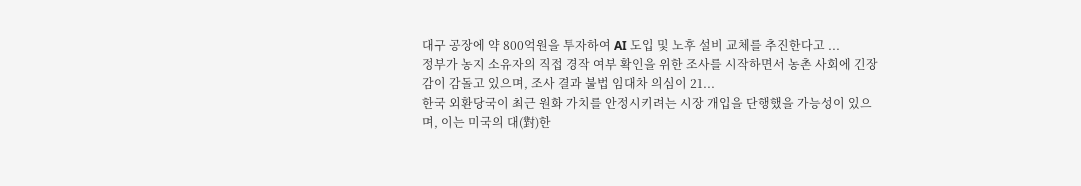대구 공장에 약 800억원을 투자하여 AI 도입 및 노후 설비 교체를 추진한다고 ...
정부가 농지 소유자의 직접 경작 여부 확인을 위한 조사를 시작하면서 농촌 사회에 긴장감이 감돌고 있으며, 조사 결과 불법 임대차 의심이 21...
한국 외환당국이 최근 원화 가치를 안정시키려는 시장 개입을 단행했을 가능성이 있으며, 이는 미국의 대(對)한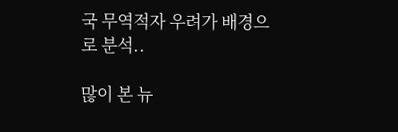국 무역적자 우려가 배경으로 분석..

많이 본 뉴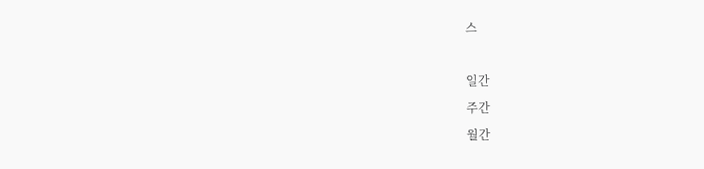스

일간
주간
월간